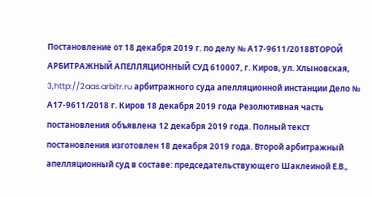Постановление от 18 декабря 2019 г. по делу № А17-9611/2018ВТОРОЙ АРБИТРАЖНЫЙ АПЕЛЛЯЦИОННЫЙ СУД 610007, г. Киров, ул. Хлыновская, 3,http://2aas.arbitr.ru арбитражного суда апелляционной инстанции Дело № А17-9611/2018 г. Киров 18 декабря 2019 года Резолютивная часть постановления объявлена 12 декабря 2019 года. Полный текст постановления изготовлен 18 декабря 2019 года. Второй арбитражный апелляционный суд в составе: председательствующего Шаклеиной Е.В.,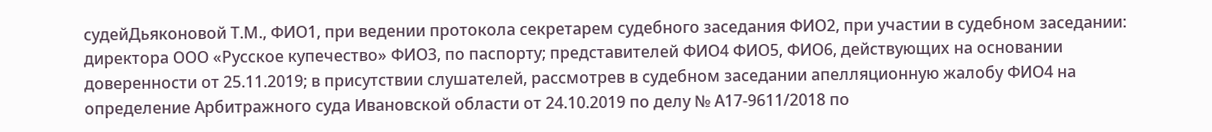судейДьяконовой Т.М., ФИО1, при ведении протокола секретарем судебного заседания ФИО2, при участии в судебном заседании: директора ООО «Русское купечество» ФИО3, по паспорту; представителей ФИО4 ФИО5, ФИО6, действующих на основании доверенности от 25.11.2019; в присутствии слушателей, рассмотрев в судебном заседании апелляционную жалобу ФИО4 на определение Арбитражного суда Ивановской области от 24.10.2019 по делу № А17-9611/2018 по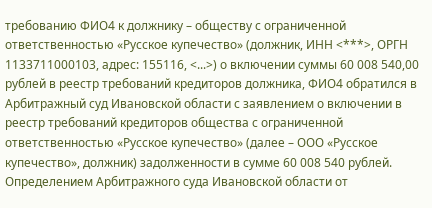требованию ФИО4 к должнику – обществу с ограниченной ответственностью «Русское купечество» (должник, ИНН <***>, ОРГН 1133711000103, адрес: 155116, <...>) о включении суммы 60 008 540,00 рублей в реестр требований кредиторов должника, ФИО4 обратился в Арбитражный суд Ивановской области с заявлением о включении в реестр требований кредиторов общества с ограниченной ответственностью «Русское купечество» (далее – ООО «Русское купечество», должник) задолженности в сумме 60 008 540 рублей. Определением Арбитражного суда Ивановской области от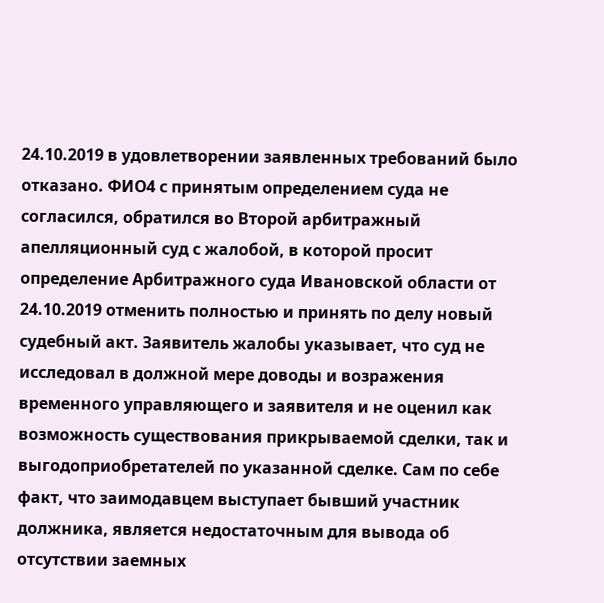24.10.2019 в удовлетворении заявленных требований было отказано. ФИО4 с принятым определением суда не согласился, обратился во Второй арбитражный апелляционный суд с жалобой, в которой просит определение Арбитражного суда Ивановской области от 24.10.2019 отменить полностью и принять по делу новый судебный акт. Заявитель жалобы указывает, что суд не исследовал в должной мере доводы и возражения временного управляющего и заявителя и не оценил как возможность существования прикрываемой сделки, так и выгодоприобретателей по указанной сделке. Сам по себе факт, что заимодавцем выступает бывший участник должника, является недостаточным для вывода об отсутствии заемных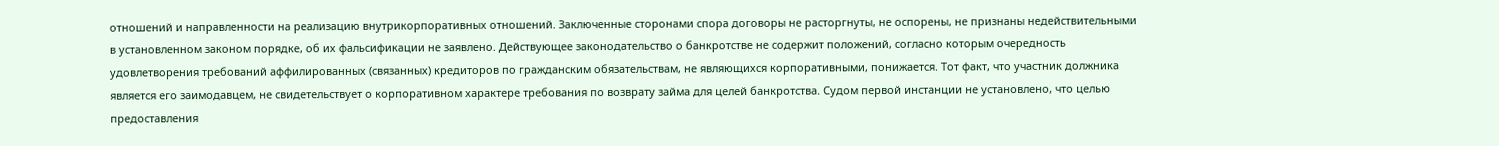отношений и направленности на реализацию внутрикорпоративных отношений. Заключенные сторонами спора договоры не расторгнуты, не оспорены, не признаны недействительными в установленном законом порядке, об их фальсификации не заявлено. Действующее законодательство о банкротстве не содержит положений, согласно которым очередность удовлетворения требований аффилированных (связанных) кредиторов по гражданским обязательствам, не являющихся корпоративными, понижается. Тот факт, что участник должника является его заимодавцем, не свидетельствует о корпоративном характере требования по возврату займа для целей банкротства. Судом первой инстанции не установлено, что целью предоставления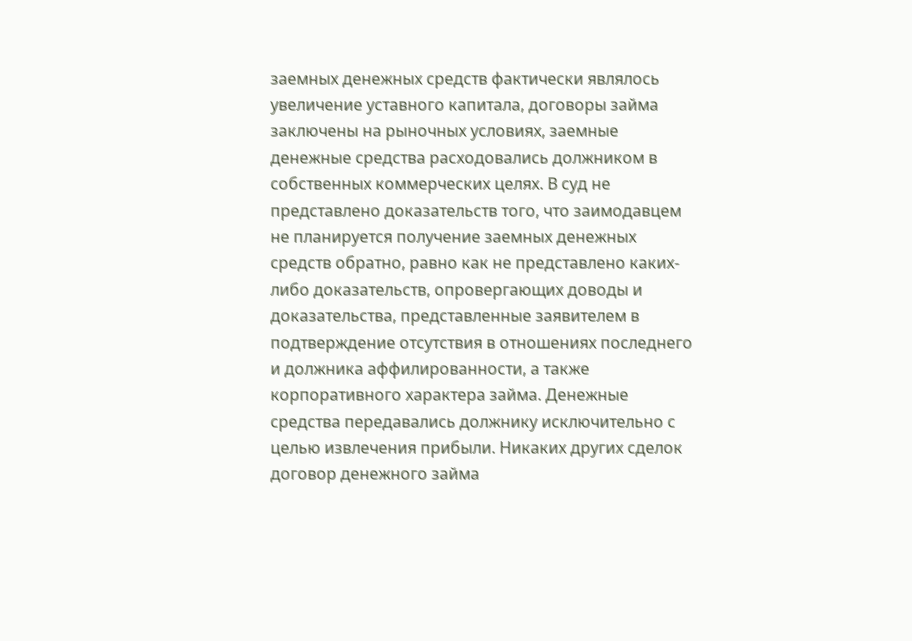заемных денежных средств фактически являлось увеличение уставного капитала, договоры займа заключены на рыночных условиях, заемные денежные средства расходовались должником в собственных коммерческих целях. В суд не представлено доказательств того, что заимодавцем не планируется получение заемных денежных средств обратно, равно как не представлено каких-либо доказательств, опровергающих доводы и доказательства, представленные заявителем в подтверждение отсутствия в отношениях последнего и должника аффилированности, а также корпоративного характера займа. Денежные средства передавались должнику исключительно с целью извлечения прибыли. Никаких других сделок договор денежного займа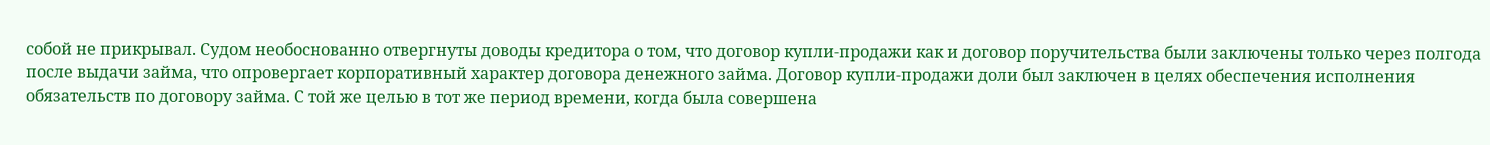собой не прикрывал. Судом необоснованно отвергнуты доводы кредитора о том, что договор купли-продажи как и договор поручительства были заключены только через полгода после выдачи займа, что опровергает корпоративный характер договора денежного займа. Договор купли-продажи доли был заключен в целях обеспечения исполнения обязательств по договору займа. С той же целью в тот же период времени, когда была совершена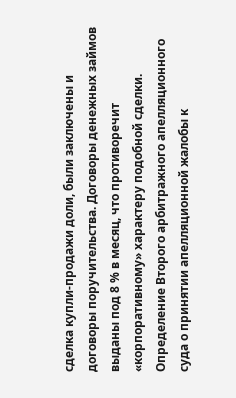сделка купли-продажи доли, были заключены и договоры поручительства. Договоры денежных займов выданы под 8 % в месяц, что противоречит «корпоративному» характеру подобной сделки. Определение Второго арбитражного апелляционного суда о принятии апелляционной жалобы к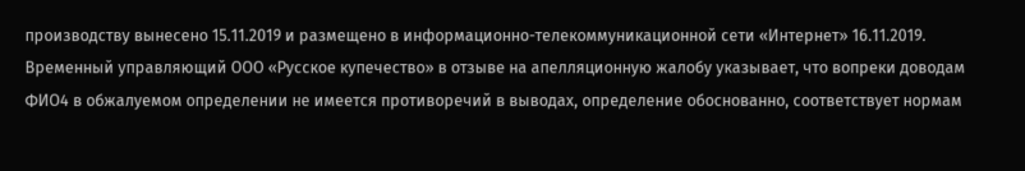производству вынесено 15.11.2019 и размещено в информационно-телекоммуникационной сети «Интернет» 16.11.2019. Временный управляющий ООО «Русское купечество» в отзыве на апелляционную жалобу указывает, что вопреки доводам ФИО4 в обжалуемом определении не имеется противоречий в выводах, определение обоснованно, соответствует нормам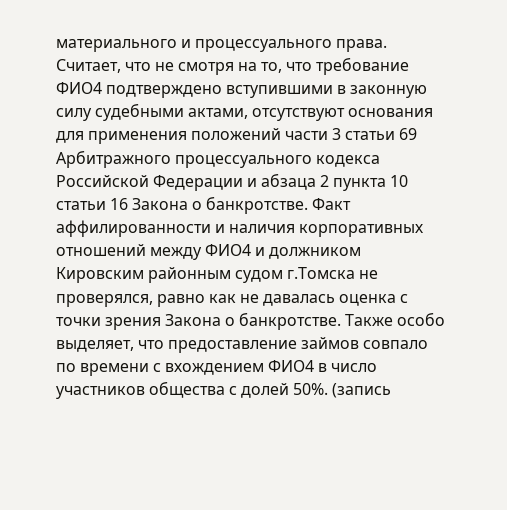материального и процессуального права. Считает, что не смотря на то, что требование ФИО4 подтверждено вступившими в законную силу судебными актами, отсутствуют основания для применения положений части 3 статьи 69 Арбитражного процессуального кодекса Российской Федерации и абзаца 2 пункта 10 статьи 16 Закона о банкротстве. Факт аффилированности и наличия корпоративных отношений между ФИО4 и должником Кировским районным судом г.Томска не проверялся, равно как не давалась оценка с точки зрения Закона о банкротстве. Также особо выделяет, что предоставление займов совпало по времени с вхождением ФИО4 в число участников общества с долей 50%. (запись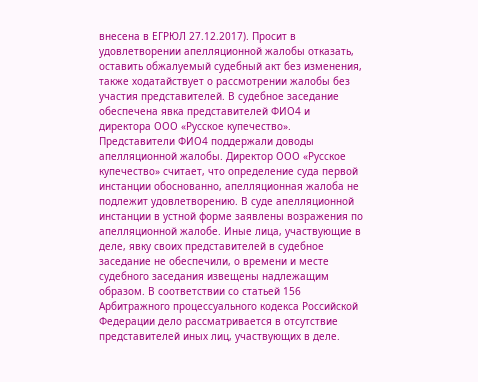внесена в ЕГРЮЛ 27.12.2017). Просит в удовлетворении апелляционной жалобы отказать, оставить обжалуемый судебный акт без изменения, также ходатайствует о рассмотрении жалобы без участия представителей. В судебное заседание обеспечена явка представителей ФИО4 и директора ООО «Русское купечество». Представители ФИО4 поддержали доводы апелляционной жалобы. Директор ООО «Русское купечество» считает, что определение суда первой инстанции обоснованно, апелляционная жалоба не подлежит удовлетворению. В суде апелляционной инстанции в устной форме заявлены возражения по апелляционной жалобе. Иные лица, участвующие в деле, явку своих представителей в судебное заседание не обеспечили, о времени и месте судебного заседания извещены надлежащим образом. В соответствии со статьей 156 Арбитражного процессуального кодекса Российской Федерации дело рассматривается в отсутствие представителей иных лиц, участвующих в деле.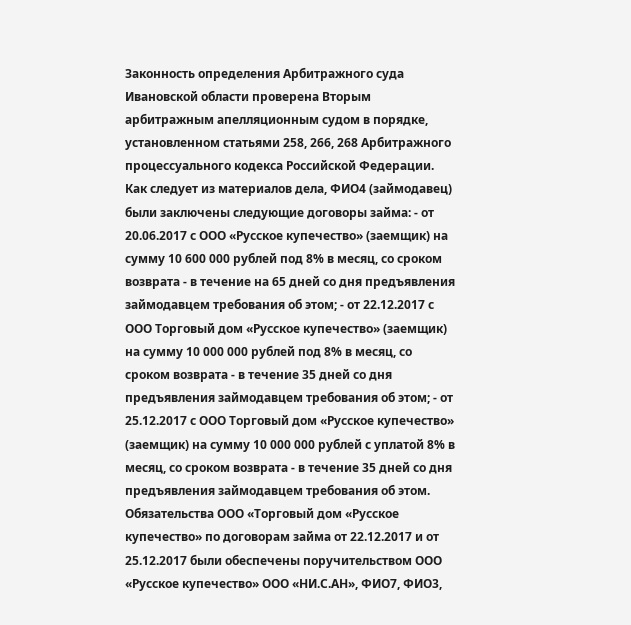Законность определения Арбитражного суда Ивановской области проверена Вторым арбитражным апелляционным судом в порядке, установленном статьями 258, 266, 268 Арбитражного процессуального кодекса Российской Федерации. Как следует из материалов дела, ФИО4 (займодавец) были заключены следующие договоры займа: - от 20.06.2017 с ООО «Русское купечество» (заемщик) на сумму 10 600 000 рублей под 8% в месяц, со сроком возврата - в течение на 65 дней со дня предъявления займодавцем требования об этом; - от 22.12.2017 с ООО Торговый дом «Русское купечество» (заемщик) на сумму 10 000 000 рублей под 8% в месяц, со сроком возврата - в течение 35 дней со дня предъявления займодавцем требования об этом; - от 25.12.2017 с ООО Торговый дом «Русское купечество» (заемщик) на сумму 10 000 000 рублей с уплатой 8% в месяц, со сроком возврата - в течение 35 дней со дня предъявления займодавцем требования об этом. Обязательства ООО «Торговый дом «Русское купечество» по договорам займа от 22.12.2017 и от 25.12.2017 были обеспечены поручительством ООО «Русское купечество» ООО «НИ.С.АН», ФИО7, ФИО3,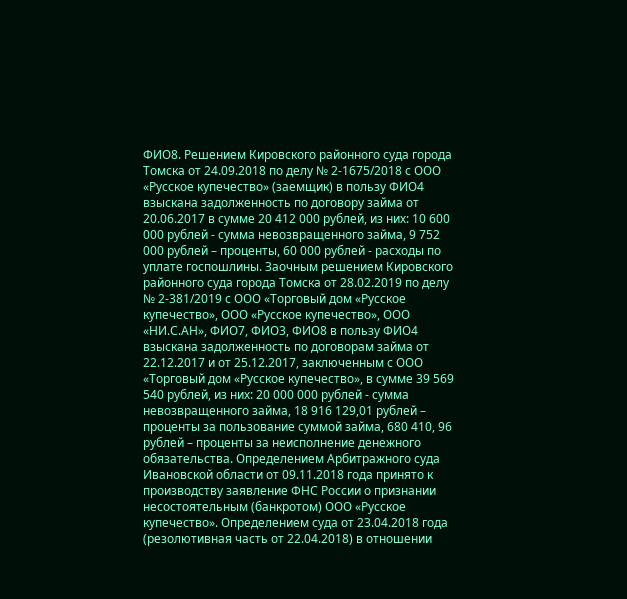ФИО8. Решением Кировского районного суда города Томска от 24.09.2018 по делу № 2-1675/2018 с ООО «Русское купечество» (заемщик) в пользу ФИО4 взыскана задолженность по договору займа от 20.06.2017 в сумме 20 412 000 рублей, из них: 10 600 000 рублей - сумма невозвращенного займа, 9 752 000 рублей – проценты, 60 000 рублей - расходы по уплате госпошлины. Заочным решением Кировского районного суда города Томска от 28.02.2019 по делу № 2-381/2019 с ООО «Торговый дом «Русское купечество», ООО «Русское купечество», ООО «НИ.С.АН», ФИО7, ФИО3, ФИО8 в пользу ФИО4 взыскана задолженность по договорам займа от 22.12.2017 и от 25.12.2017, заключенным с ООО «Торговый дом «Русское купечество», в сумме 39 569 540 рублей, из них: 20 000 000 рублей - сумма невозвращенного займа, 18 916 129,01 рублей – проценты за пользование суммой займа, 680 410, 96 рублей – проценты за неисполнение денежного обязательства. Определением Арбитражного суда Ивановской области от 09.11.2018 года принято к производству заявление ФНС России о признании несостоятельным (банкротом) ООО «Русское купечество». Определением суда от 23.04.2018 года (резолютивная часть от 22.04.2018) в отношении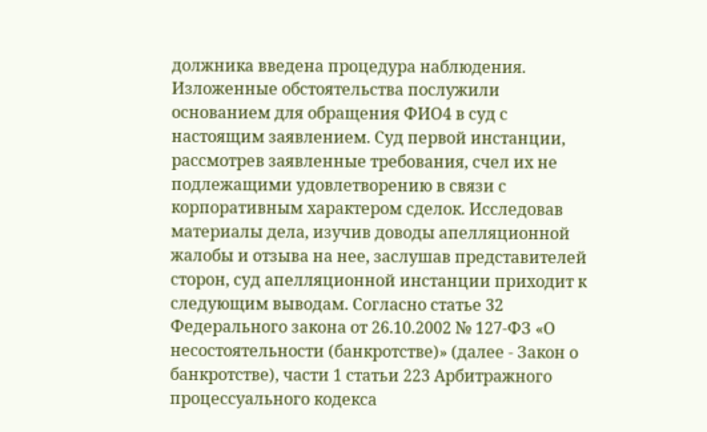должника введена процедура наблюдения. Изложенные обстоятельства послужили основанием для обращения ФИО4 в суд с настоящим заявлением. Суд первой инстанции, рассмотрев заявленные требования, счел их не подлежащими удовлетворению в связи с корпоративным характером сделок. Исследовав материалы дела, изучив доводы апелляционной жалобы и отзыва на нее, заслушав представителей сторон, суд апелляционной инстанции приходит к следующим выводам. Согласно статье 32 Федерального закона от 26.10.2002 № 127-ФЗ «О несостоятельности (банкротстве)» (далее - Закон о банкротстве), части 1 статьи 223 Арбитражного процессуального кодекса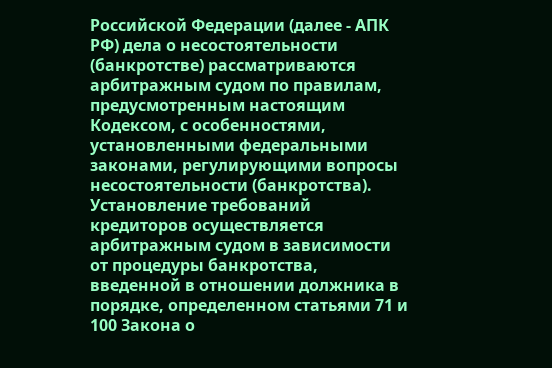Российской Федерации (далее - АПК РФ) дела о несостоятельности (банкротстве) рассматриваются арбитражным судом по правилам, предусмотренным настоящим Кодексом, с особенностями, установленными федеральными законами, регулирующими вопросы несостоятельности (банкротства). Установление требований кредиторов осуществляется арбитражным судом в зависимости от процедуры банкротства, введенной в отношении должника в порядке, определенном статьями 71 и 100 Закона о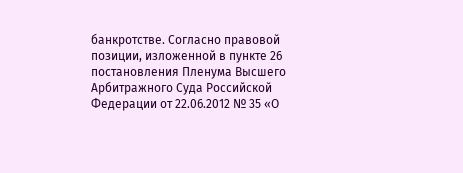банкротстве. Согласно правовой позиции, изложенной в пункте 26 постановления Пленума Высшего Арбитражного Суда Российской Федерации от 22.06.2012 № 35 «О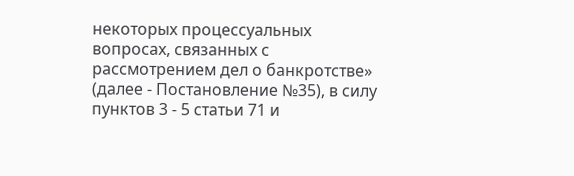некоторых процессуальных вопросах, связанных с рассмотрением дел о банкротстве» (далее - Постановление №35), в силу пунктов 3 - 5 статьи 71 и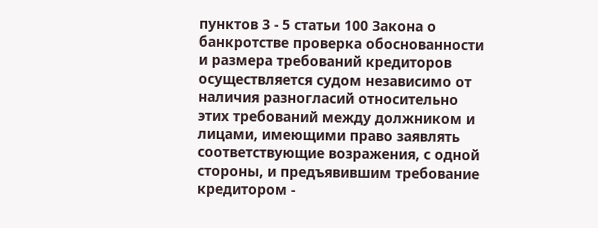пунктов 3 - 5 статьи 100 Закона о банкротстве проверка обоснованности и размера требований кредиторов осуществляется судом независимо от наличия разногласий относительно этих требований между должником и лицами, имеющими право заявлять соответствующие возражения, с одной стороны, и предъявившим требование кредитором -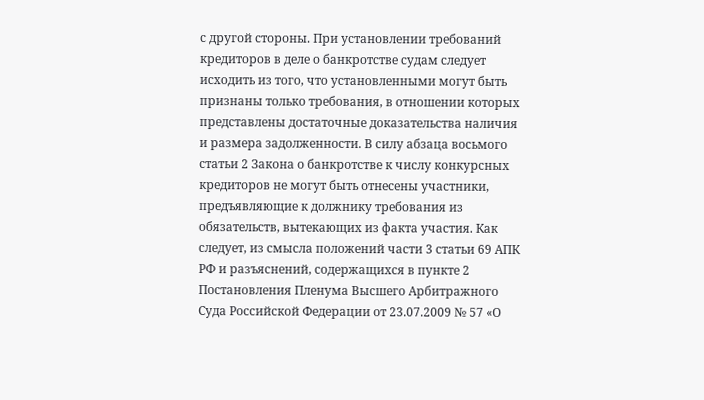с другой стороны. При установлении требований кредиторов в деле о банкротстве судам следует исходить из того, что установленными могут быть признаны только требования, в отношении которых представлены достаточные доказательства наличия и размера задолженности. В силу абзаца восьмого статьи 2 Закона о банкротстве к числу конкурсных кредиторов не могут быть отнесены участники, предъявляющие к должнику требования из обязательств, вытекающих из факта участия. Как следует, из смысла положений части 3 статьи 69 АПК РФ и разъяснений, содержащихся в пункте 2 Постановления Пленума Высшего Арбитражного Суда Российской Федерации от 23.07.2009 № 57 «О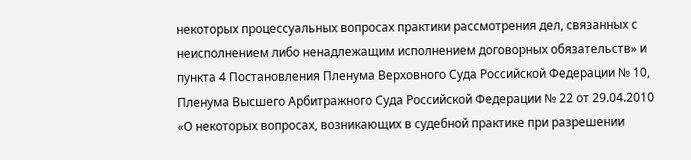некоторых процессуальных вопросах практики рассмотрения дел, связанных с неисполнением либо ненадлежащим исполнением договорных обязательств» и пункта 4 Постановления Пленума Верховного Суда Российской Федерации № 10, Пленума Высшего Арбитражного Суда Российской Федерации № 22 от 29.04.2010 «О некоторых вопросах, возникающих в судебной практике при разрешении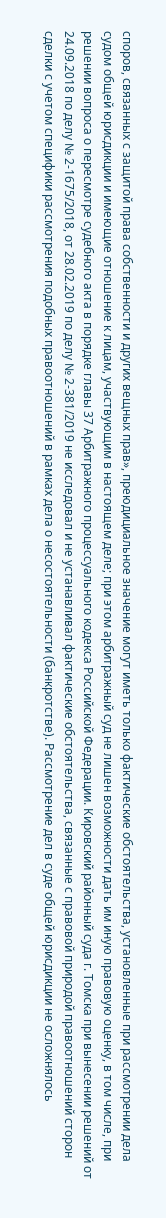споров, связанных с защитой права собственности и других вещных прав», преюдициальное значение могут иметь только фактические обстоятельства, установленные при рассмотрении дела судом общей юрисдикции и имеющие отношение к лицам, участвующим в настоящем деле; при этом арбитражный суд не лишен возможности дать им иную правовую оценку, в том числе, при решении вопроса о пересмотре судебного акта в порядке главы 37 Арбитражного процессуального кодекса Российской Федерации. Кировский районный суда г. Томска при вынесении решений от 24.09.2018 по делу № 2-1675/2018, от 28.02.2019 по делу № 2-381/2019 не исследовал и не устанавливал фактические обстоятельства, связанные с правовой природой правоотношений сторон сделки с учетом специфики рассмотрения подобных правоотношений в рамках дела о несостоятельности (банкротстве). Рассмотрение дел в суде общей юрисдикции не осложнялось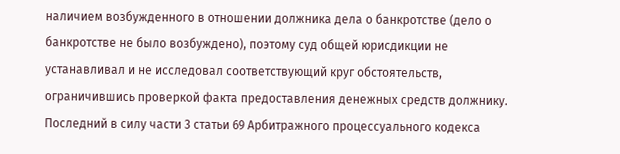наличием возбужденного в отношении должника дела о банкротстве (дело о банкротстве не было возбуждено), поэтому суд общей юрисдикции не устанавливал и не исследовал соответствующий круг обстоятельств, ограничившись проверкой факта предоставления денежных средств должнику. Последний в силу части 3 статьи 69 Арбитражного процессуального кодекса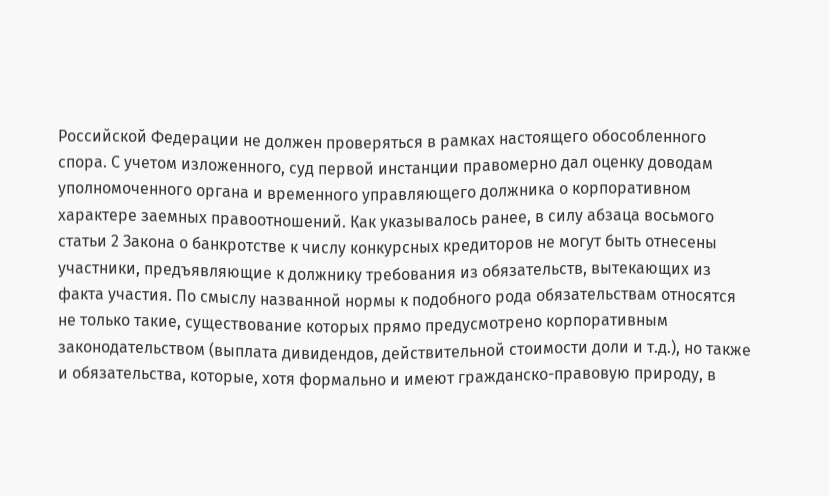Российской Федерации не должен проверяться в рамках настоящего обособленного спора. С учетом изложенного, суд первой инстанции правомерно дал оценку доводам уполномоченного органа и временного управляющего должника о корпоративном характере заемных правоотношений. Как указывалось ранее, в силу абзаца восьмого статьи 2 Закона о банкротстве к числу конкурсных кредиторов не могут быть отнесены участники, предъявляющие к должнику требования из обязательств, вытекающих из факта участия. По смыслу названной нормы к подобного рода обязательствам относятся не только такие, существование которых прямо предусмотрено корпоративным законодательством (выплата дивидендов, действительной стоимости доли и т.д.), но также и обязательства, которые, хотя формально и имеют гражданско-правовую природу, в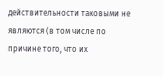действительности таковыми не являются (в том числе по причине того, что их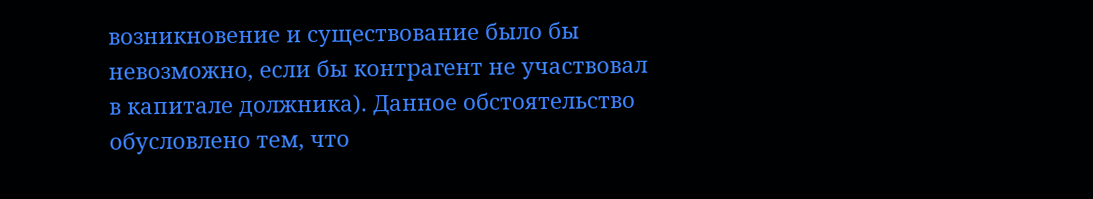возникновение и существование было бы невозможно, если бы контрагент не участвовал в капитале должника). Данное обстоятельство обусловлено тем, что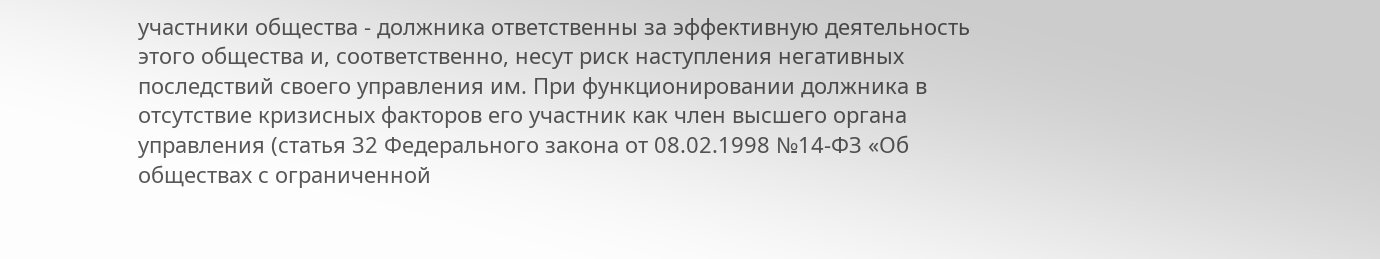участники общества - должника ответственны за эффективную деятельность этого общества и, соответственно, несут риск наступления негативных последствий своего управления им. При функционировании должника в отсутствие кризисных факторов его участник как член высшего органа управления (статья 32 Федерального закона от 08.02.1998 №14-ФЗ «Об обществах с ограниченной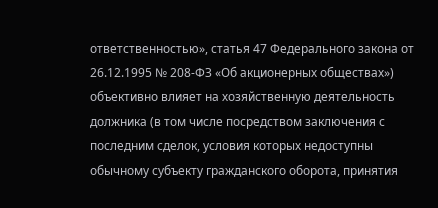ответственностью», статья 47 Федерального закона от 26.12.1995 № 208-ФЗ «Об акционерных обществах») объективно влияет на хозяйственную деятельность должника (в том числе посредством заключения с последним сделок, условия которых недоступны обычному субъекту гражданского оборота, принятия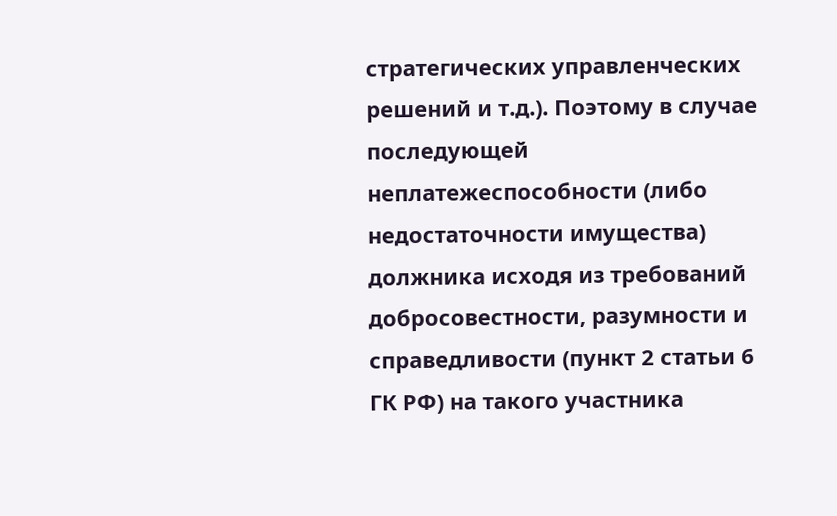стратегических управленческих решений и т.д.). Поэтому в случае последующей неплатежеспособности (либо недостаточности имущества) должника исходя из требований добросовестности, разумности и справедливости (пункт 2 статьи 6 ГК РФ) на такого участника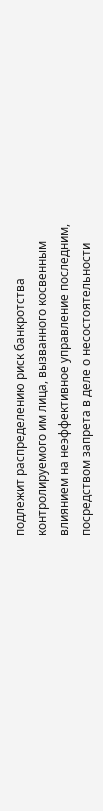подлежит распределению риск банкротства контролируемого им лица, вызванного косвенным влиянием на неэффективное управление последним, посредством запрета в деле о несостоятельности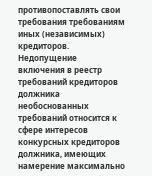противопоставлять свои требования требованиям иных (независимых) кредиторов. Недопущение включения в реестр требований кредиторов должника необоснованных требований относится к сфере интересов конкурсных кредиторов должника, имеющих намерение максимально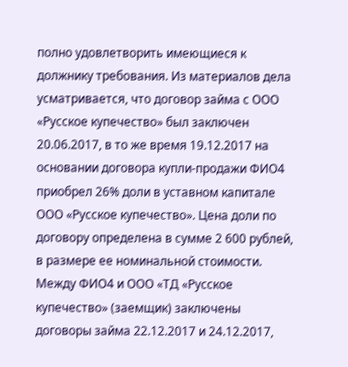полно удовлетворить имеющиеся к должнику требования. Из материалов дела усматривается, что договор займа с ООО «Русское купечество» был заключен 20.06.2017, в то же время 19.12.2017 на основании договора купли-продажи ФИО4 приобрел 26% доли в уставном капитале ООО «Русское купечество». Цена доли по договору определена в сумме 2 600 рублей, в размере ее номинальной стоимости. Между ФИО4 и ООО «ТД «Русское купечество» (заемщик) заключены договоры займа 22.12.2017 и 24.12.2017,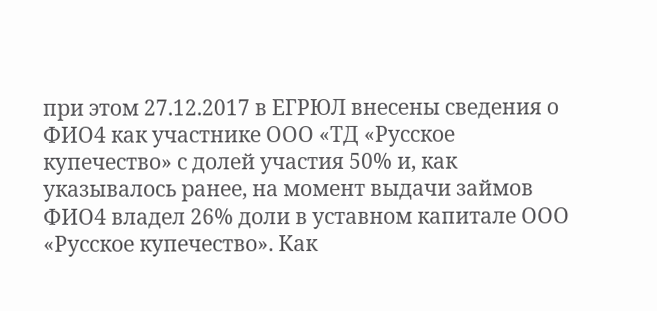при этом 27.12.2017 в ЕГРЮЛ внесены сведения о ФИО4 как участнике ООО «ТД «Русское купечество» с долей участия 50% и, как указывалось ранее, на момент выдачи займов ФИО4 владел 26% доли в уставном капитале ООО «Русское купечество». Как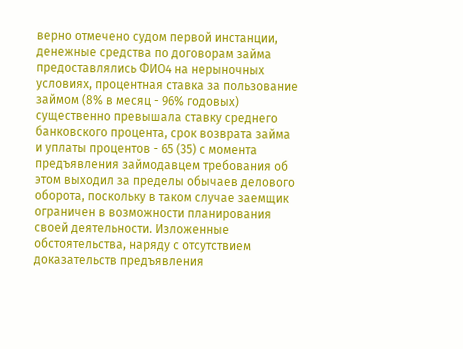верно отмечено судом первой инстанции, денежные средства по договорам займа предоставлялись ФИО4 на нерыночных условиях, процентная ставка за пользование займом (8% в месяц - 96% годовых) существенно превышала ставку среднего банковского процента, срок возврата займа и уплаты процентов - 65 (35) с момента предъявления займодавцем требования об этом выходил за пределы обычаев делового оборота, поскольку в таком случае заемщик ограничен в возможности планирования своей деятельности. Изложенные обстоятельства, наряду с отсутствием доказательств предъявления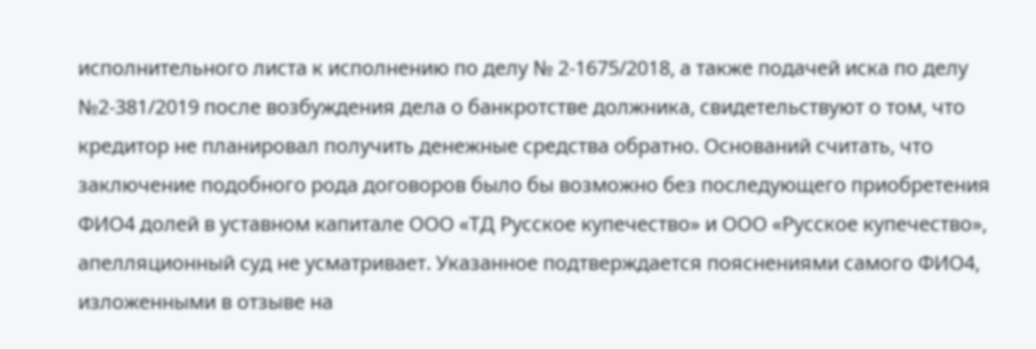исполнительного листа к исполнению по делу № 2-1675/2018, а также подачей иска по делу №2-381/2019 после возбуждения дела о банкротстве должника, свидетельствуют о том, что кредитор не планировал получить денежные средства обратно. Оснований считать, что заключение подобного рода договоров было бы возможно без последующего приобретения ФИО4 долей в уставном капитале ООО «ТД Русское купечество» и ООО «Русское купечество», апелляционный суд не усматривает. Указанное подтверждается пояснениями самого ФИО4, изложенными в отзыве на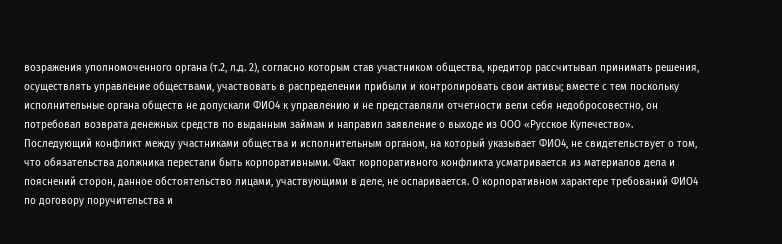возражения уполномоченного органа (т.2, л.д. 2), согласно которым став участником общества, кредитор рассчитывал принимать решения, осуществлять управление обществами, участвовать в распределении прибыли и контролировать свои активы; вместе с тем поскольку исполнительные органа обществ не допускали ФИО4 к управлению и не представляли отчетности вели себя недобросовестно, он потребовал возврата денежных средств по выданным займам и направил заявление о выходе из ООО «Русское Купечество». Последующий конфликт между участниками общества и исполнительным органом, на который указывает ФИО4, не свидетельствует о том, что обязательства должника перестали быть корпоративными. Факт корпоративного конфликта усматривается из материалов дела и пояснений сторон, данное обстоятельство лицами, участвующими в деле, не оспаривается. О корпоративном характере требований ФИО4 по договору поручительства и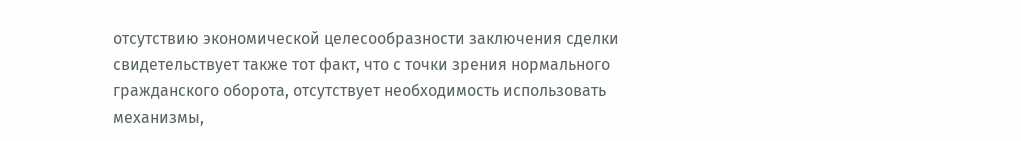отсутствию экономической целесообразности заключения сделки свидетельствует также тот факт, что с точки зрения нормального гражданского оборота, отсутствует необходимость использовать механизмы,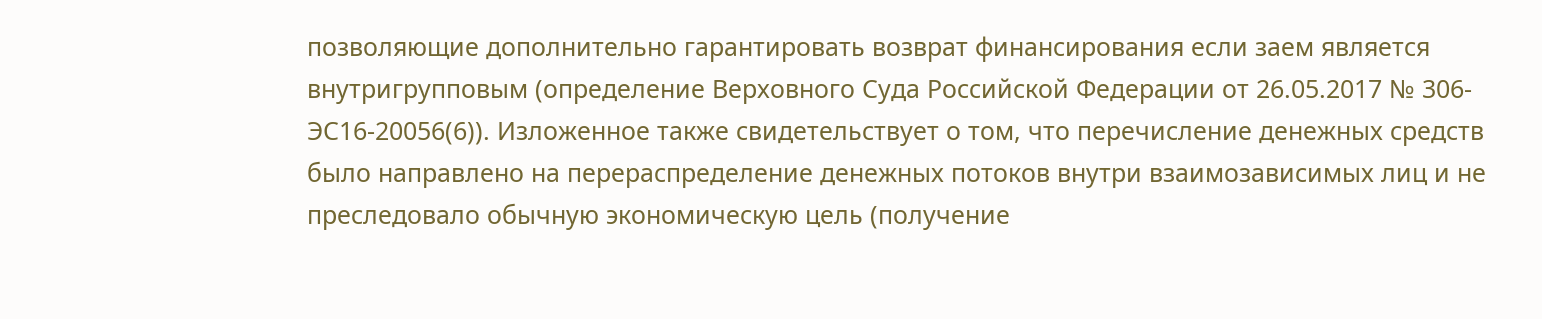позволяющие дополнительно гарантировать возврат финансирования если заем является внутригрупповым (определение Верховного Суда Российской Федерации от 26.05.2017 № 306-ЭС16-20056(6)). Изложенное также свидетельствует о том, что перечисление денежных средств было направлено на перераспределение денежных потоков внутри взаимозависимых лиц и не преследовало обычную экономическую цель (получение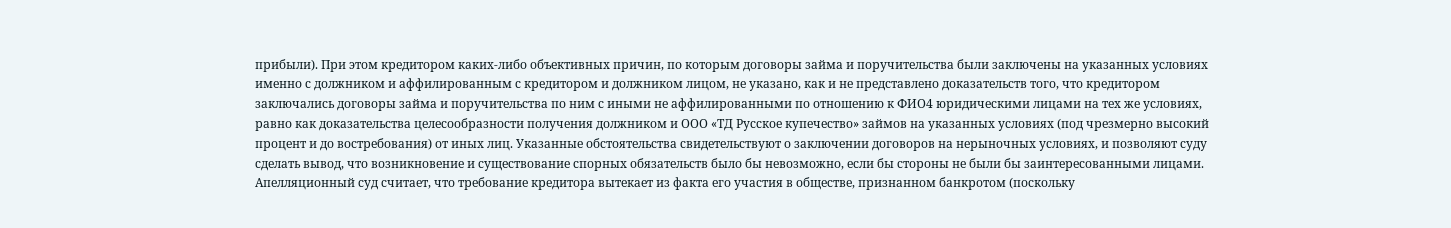прибыли). При этом кредитором каких-либо объективных причин, по которым договоры займа и поручительства были заключены на указанных условиях именно с должником и аффилированным с кредитором и должником лицом, не указано, как и не представлено доказательств того, что кредитором заключались договоры займа и поручительства по ним с иными не аффилированными по отношению к ФИО4 юридическими лицами на тех же условиях, равно как доказательства целесообразности получения должником и ООО «ТД Русское купечество» займов на указанных условиях (под чрезмерно высокий процент и до востребования) от иных лиц. Указанные обстоятельства свидетельствуют о заключении договоров на нерыночных условиях, и позволяют суду сделать вывод, что возникновение и существование спорных обязательств было бы невозможно, если бы стороны не были бы заинтересованными лицами. Апелляционный суд считает, что требование кредитора вытекает из факта его участия в обществе, признанном банкротом (поскольку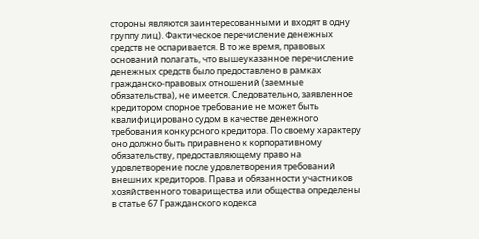стороны являются заинтересованными и входят в одну группу лиц). Фактическое перечисление денежных средств не оспаривается. В то же время, правовых оснований полагать, что вышеуказанное перечисление денежных средств было предоставлено в рамках гражданско-правовых отношений (заемные обязательства), не имеется. Следовательно, заявленное кредитором спорное требование не может быть квалифицировано судом в качестве денежного требования конкурсного кредитора. По своему характеру оно должно быть приравнено к корпоративному обязательству, предоставляющему право на удовлетворение после удовлетворения требований внешних кредиторов. Права и обязанности участников хозяйственного товарищества или общества определены в статье 67 Гражданского кодекса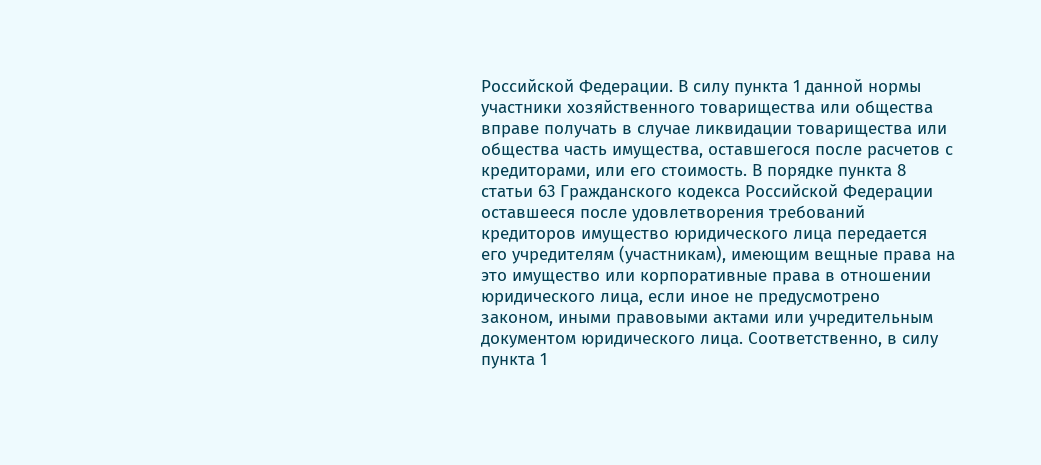Российской Федерации. В силу пункта 1 данной нормы участники хозяйственного товарищества или общества вправе получать в случае ликвидации товарищества или общества часть имущества, оставшегося после расчетов с кредиторами, или его стоимость. В порядке пункта 8 статьи 63 Гражданского кодекса Российской Федерации оставшееся после удовлетворения требований кредиторов имущество юридического лица передается его учредителям (участникам), имеющим вещные права на это имущество или корпоративные права в отношении юридического лица, если иное не предусмотрено законом, иными правовыми актами или учредительным документом юридического лица. Соответственно, в силу пункта 1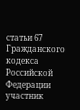статьи 67 Гражданского кодекса Российской Федерации участник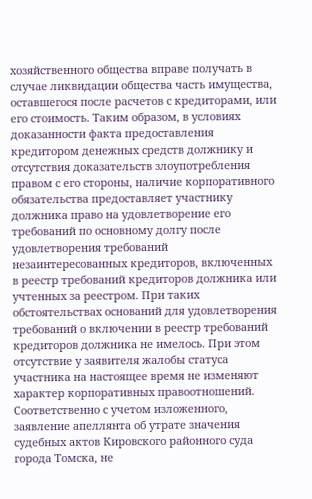хозяйственного общества вправе получать в случае ликвидации общества часть имущества, оставшегося после расчетов с кредиторами, или его стоимость. Таким образом, в условиях доказанности факта предоставления кредитором денежных средств должнику и отсутствия доказательств злоупотребления правом с его стороны, наличие корпоративного обязательства предоставляет участнику должника право на удовлетворение его требований по основному долгу после удовлетворения требований незаинтересованных кредиторов, включенных в реестр требований кредиторов должника или учтенных за реестром. При таких обстоятельствах оснований для удовлетворения требований о включении в реестр требований кредиторов должника не имелось. При этом отсутствие у заявителя жалобы статуса участника на настоящее время не изменяют характер корпоративных правоотношений. Соответственно с учетом изложенного, заявление апеллянта об утрате значения судебных актов Кировского районного суда города Томска, не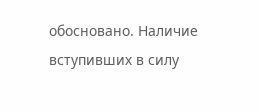обосновано. Наличие вступивших в силу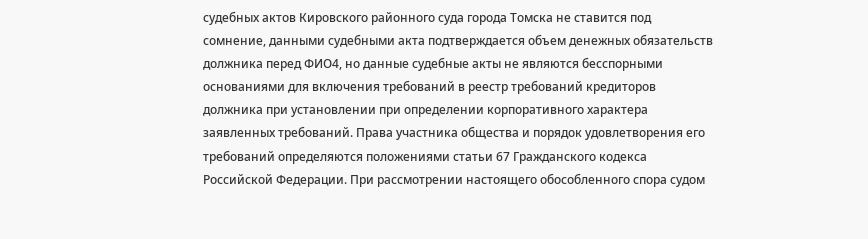судебных актов Кировского районного суда города Томска не ставится под сомнение, данными судебными акта подтверждается объем денежных обязательств должника перед ФИО4, но данные судебные акты не являются бесспорными основаниями для включения требований в реестр требований кредиторов должника при установлении при определении корпоративного характера заявленных требований. Права участника общества и порядок удовлетворения его требований определяются положениями статьи 67 Гражданского кодекса Российской Федерации. При рассмотрении настоящего обособленного спора судом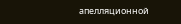апелляционной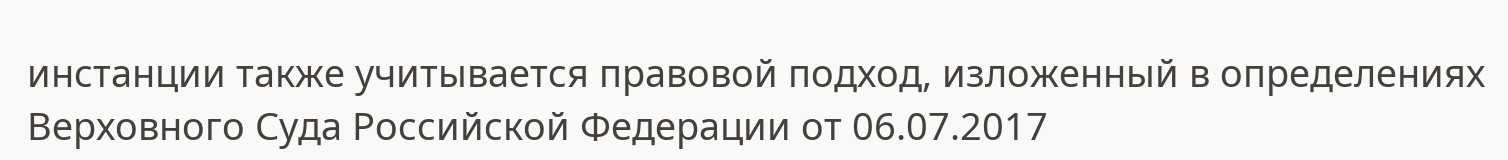инстанции также учитывается правовой подход, изложенный в определениях Верховного Суда Российской Федерации от 06.07.2017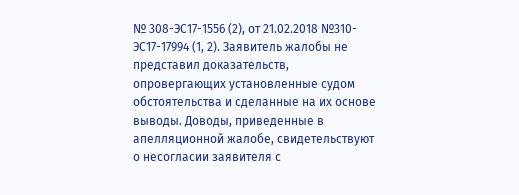№ 308-ЭС17-1556 (2), от 21.02.2018 №310-ЭС17-17994 (1, 2). Заявитель жалобы не представил доказательств, опровергающих установленные судом обстоятельства и сделанные на их основе выводы. Доводы, приведенные в апелляционной жалобе, свидетельствуют о несогласии заявителя с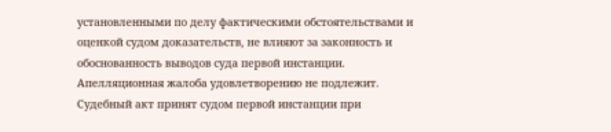установленными по делу фактическими обстоятельствами и оценкой судом доказательств, не влияют за законность и обоснованность выводов суда первой инстанции. Апелляционная жалоба удовлетворению не подлежит. Судебный акт принят судом первой инстанции при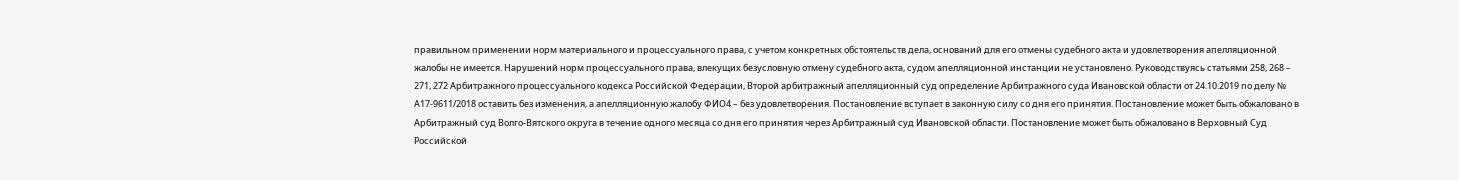правильном применении норм материального и процессуального права, с учетом конкретных обстоятельств дела, оснований для его отмены судебного акта и удовлетворения апелляционной жалобы не имеется. Нарушений норм процессуального права, влекущих безусловную отмену судебного акта, судом апелляционной инстанции не установлено. Руководствуясь статьями 258, 268 – 271, 272 Арбитражного процессуального кодекса Российской Федерации, Второй арбитражный апелляционный суд определение Арбитражного суда Ивановской области от 24.10.2019 по делу № А17-9611/2018 оставить без изменения, а апелляционную жалобу ФИО4 – без удовлетворения. Постановление вступает в законную силу со дня его принятия. Постановление может быть обжаловано в Арбитражный суд Волго-Вятского округа в течение одного месяца со дня его принятия через Арбитражный суд Ивановской области. Постановление может быть обжаловано в Верховный Суд Российской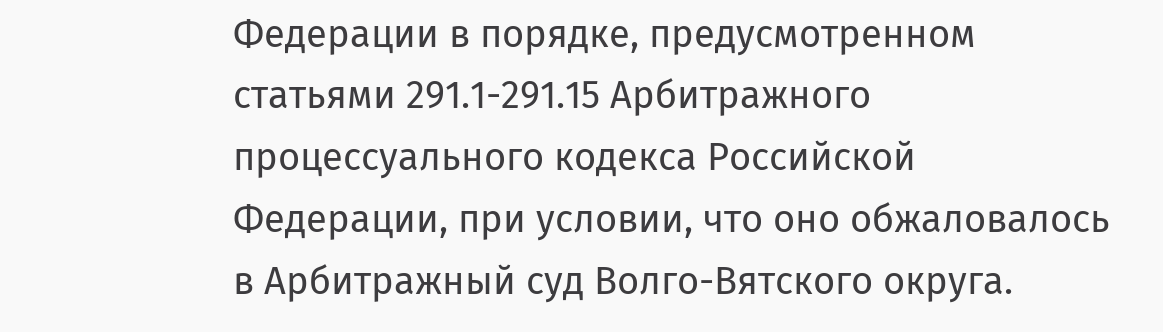Федерации в порядке, предусмотренном статьями 291.1-291.15 Арбитражного процессуального кодекса Российской Федерации, при условии, что оно обжаловалось в Арбитражный суд Волго-Вятского округа.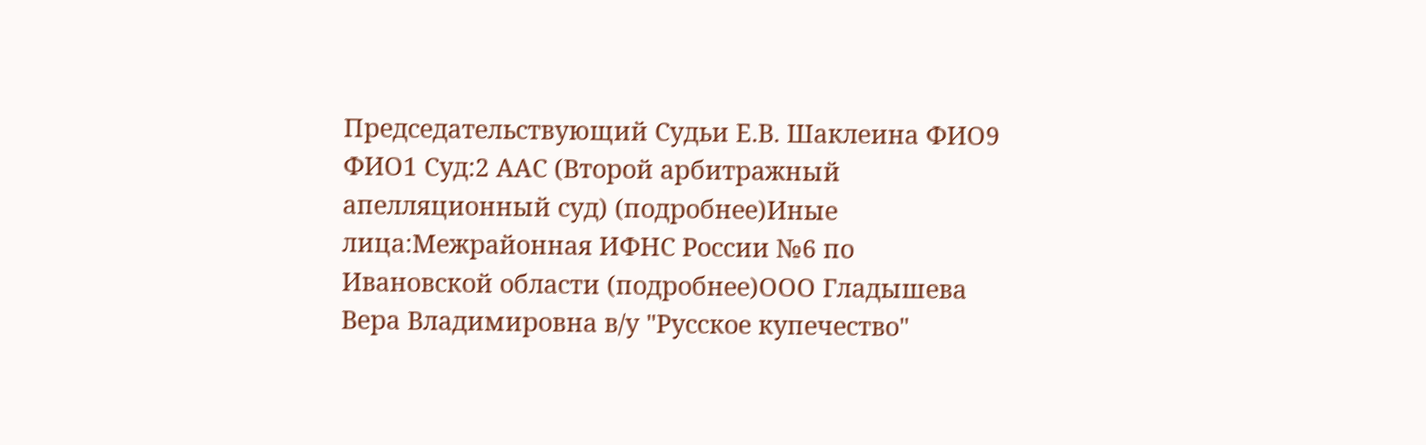Председательствующий Судьи Е.В. Шаклеина ФИО9 ФИО1 Суд:2 ААС (Второй арбитражный апелляционный суд) (подробнее)Иные лица:Межрайонная ИФНС России №6 по Ивановской области (подробнее)ООО Гладышева Вера Владимировна в/у "Русское купечество"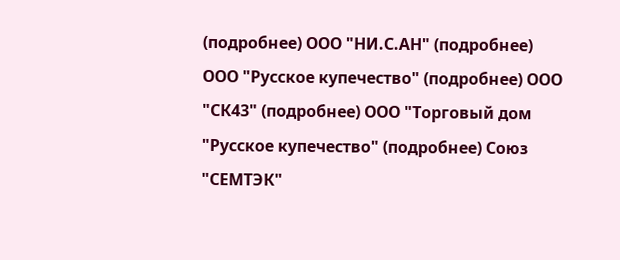(подробнее) ООО "НИ.С.АН" (подробнее) ООО "Русское купечество" (подробнее) ООО "СК43" (подробнее) ООО "Торговый дом "Русское купечество" (подробнее) Союз "СЕМТЭК"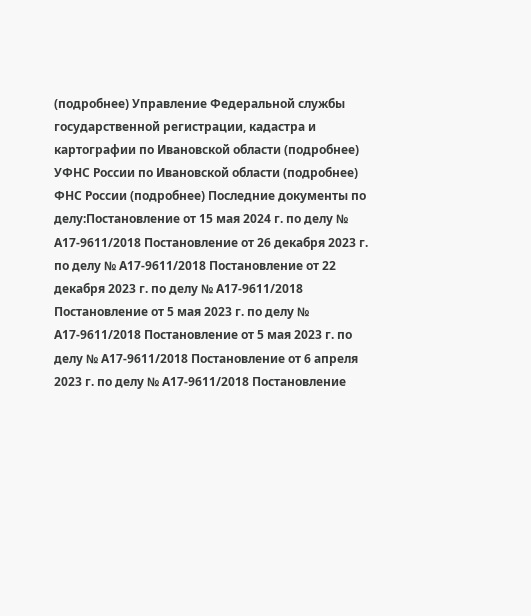(подробнее) Управление Федеральной службы государственной регистрации, кадастра и картографии по Ивановской области (подробнее) УФНС России по Ивановской области (подробнее) ФНС России (подробнее) Последние документы по делу:Постановление от 15 мая 2024 г. по делу № А17-9611/2018 Постановление от 26 декабря 2023 г. по делу № А17-9611/2018 Постановление от 22 декабря 2023 г. по делу № А17-9611/2018 Постановление от 5 мая 2023 г. по делу № А17-9611/2018 Постановление от 5 мая 2023 г. по делу № А17-9611/2018 Постановление от 6 апреля 2023 г. по делу № А17-9611/2018 Постановление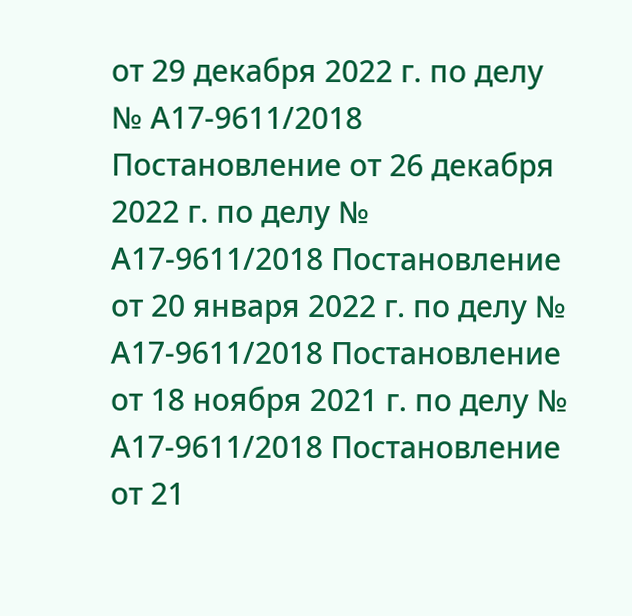от 29 декабря 2022 г. по делу № А17-9611/2018 Постановление от 26 декабря 2022 г. по делу № А17-9611/2018 Постановление от 20 января 2022 г. по делу № А17-9611/2018 Постановление от 18 ноября 2021 г. по делу № А17-9611/2018 Постановление от 21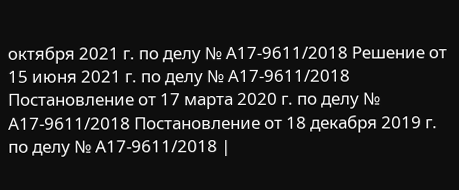октября 2021 г. по делу № А17-9611/2018 Решение от 15 июня 2021 г. по делу № А17-9611/2018 Постановление от 17 марта 2020 г. по делу № А17-9611/2018 Постановление от 18 декабря 2019 г. по делу № А17-9611/2018 |